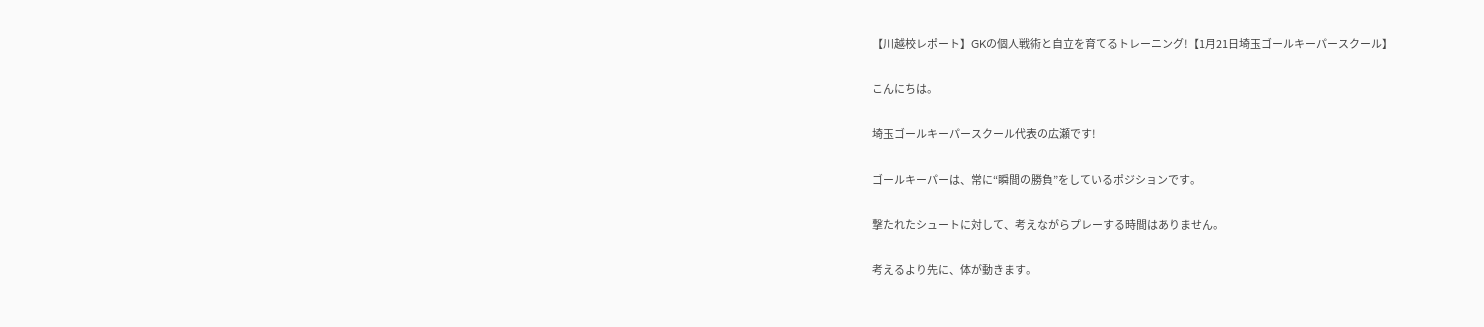【川越校レポート】GKの個人戦術と自立を育てるトレーニング!【1月21日埼玉ゴールキーパースクール】

こんにちは。

埼玉ゴールキーパースクール代表の広瀬です!

ゴールキーパーは、常に“瞬間の勝負”をしているポジションです。

撃たれたシュートに対して、考えながらプレーする時間はありません。

考えるより先に、体が動きます。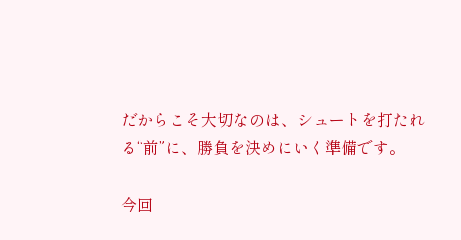だからこそ大切なのは、シュートを打たれる“前”に、勝負を決めにいく準備です。

今回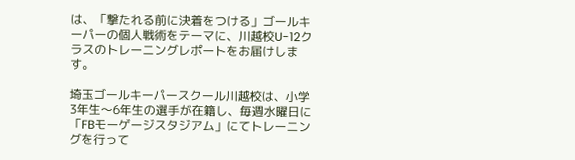は、「撃たれる前に決着をつける」ゴールキーパーの個人戦術をテーマに、川越校U-12クラスのトレーニングレポートをお届けします。

埼玉ゴールキーパースクール川越校は、小学3年生〜6年生の選手が在籍し、毎週水曜日に「FBモーゲージスタジアム」にてトレーニングを行って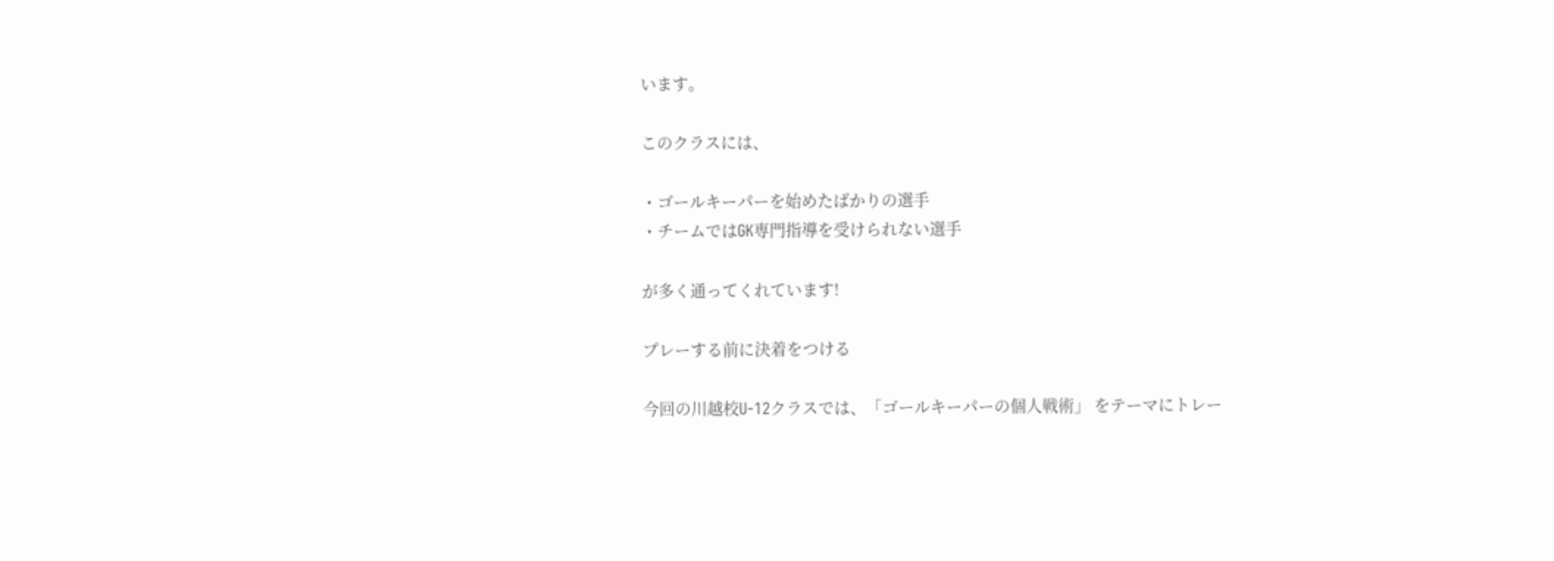います。

このクラスには、

・ゴールキーパーを始めたばかりの選手
・チームではGK専門指導を受けられない選手

が多く通ってくれています!

プレーする前に決着をつける

今回の川越校U-12クラスでは、「ゴールキーパーの個人戦術」 をテーマにトレー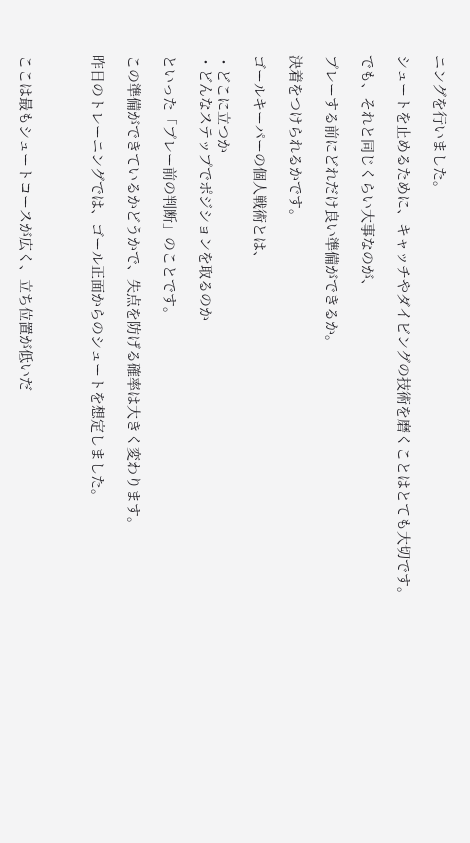ニングを行いました。

シュートを止めるために、キャッチやダイビングの技術を磨くことはとても大切です。

でも、それと同じくらい大事なのが、

プレーする前にどれだけ良い準備ができるか。

決着をつけられるかです。

ゴールキーパーの個人戦術とは、

・どこに立つか
・どんなステップでポジションを取るのか

といった「プレー前の判断」のことです。

この準備ができているかどうかで、失点を防げる確率は大きく変わります。

昨日のトレーニングでは、ゴール正面からのシュートを想定しました。



ここは最もシュートコースが広く、立ち位置が低いだ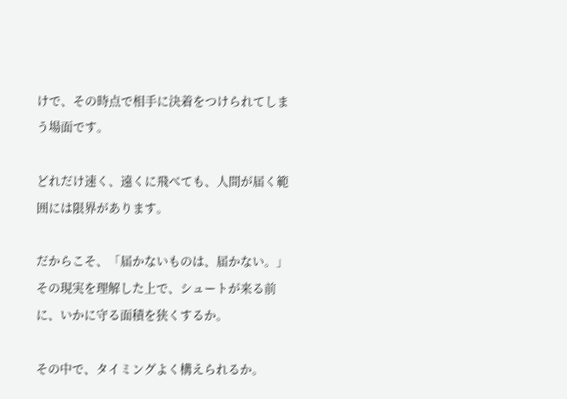けで、その時点で相手に決着をつけられてしまう場面です。

どれだけ速く、遠くに飛べても、人間が届く範囲には限界があります。

だからこそ、「届かないものは、届かない。」その現実を理解した上で、シュートが来る前に、いかに守る面積を狭くするか。

その中で、タイミングよく構えられるか。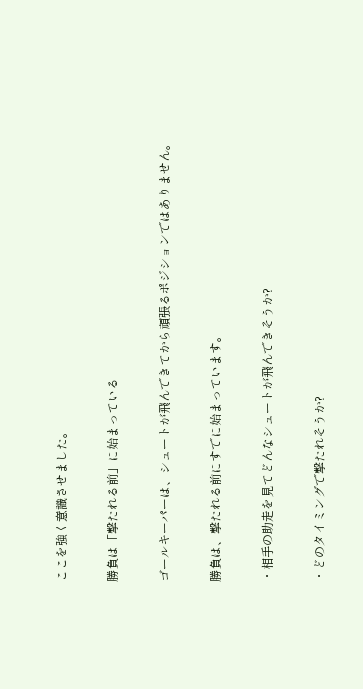ここを強く意識させました。

勝負は「撃たれる前」に始まっている

ゴールキーパーは、シュートが飛んできてから頑張るポジションではありません。

勝負は、撃たれる前にすでに始まっています。

・相手の助走を見てどんなシュートが飛んできそうか?

・どのタイミングで撃たれそうか?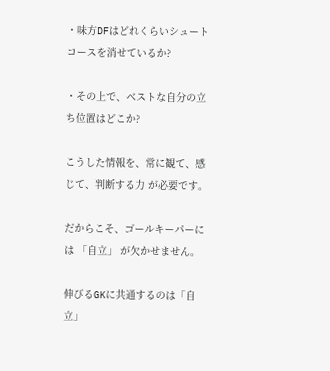・味方DFはどれくらいシュートコースを消せているか?

・その上で、ベストな自分の立ち位置はどこか?

こうした情報を、常に観て、感じて、判断する力 が必要です。

だからこそ、ゴールキーパーには 「自立」 が欠かせません。

伸びるGKに共通するのは「自立」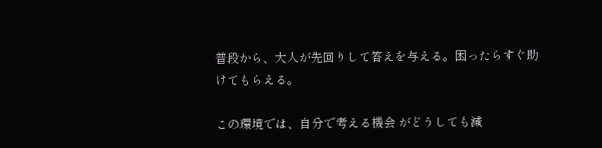普段から、大人が先回りして答えを与える。困ったらすぐ助けてもらえる。

この環境では、自分で考える機会 がどうしても減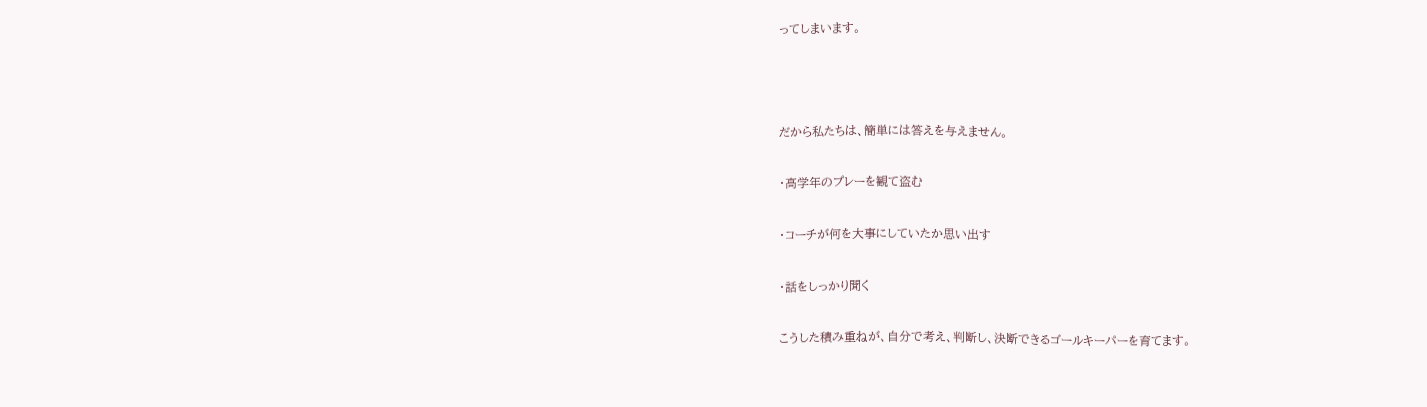ってしまいます。



だから私たちは、簡単には答えを与えません。

・高学年のプレーを観て盗む

・コーチが何を大事にしていたか思い出す

・話をしっかり聞く

こうした積み重ねが、自分で考え、判断し、決断できるゴールキーパーを育てます。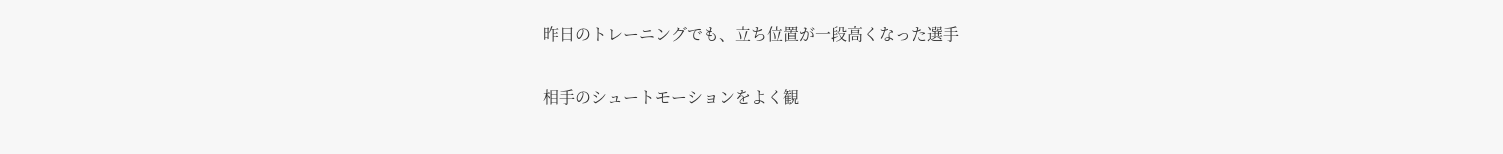昨日のトレーニングでも、立ち位置が一段高くなった選手

相手のシュートモーションをよく観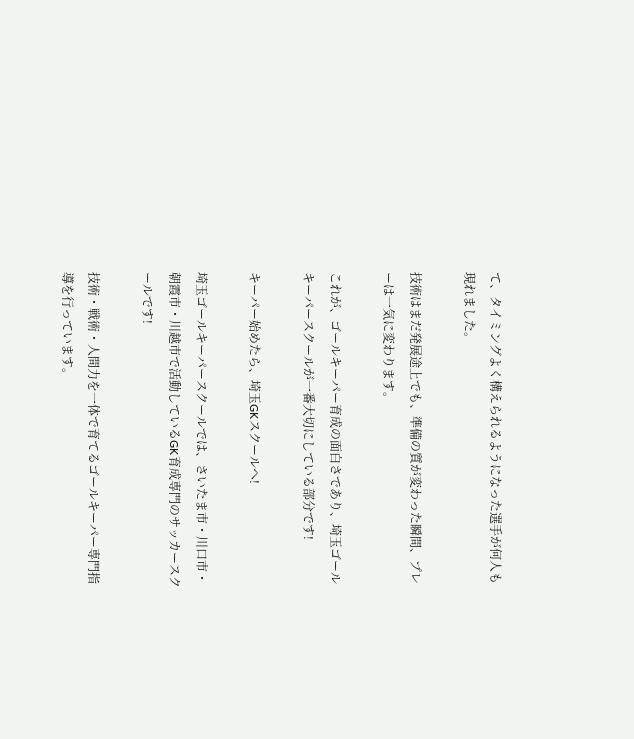て、タイミングよく構えられるようになった選手が何人も現れました。

技術はまだ発展途上でも、準備の質が変わった瞬間、プレーは一気に変わります。

これが、ゴールキーパー育成の面白さであり、埼玉ゴールキーパースクールが一番大切にしている部分です!

キーパー始めたら、埼玉GKスクールへ!

埼玉ゴールキーパースクールでは、さいたま市・川口市・朝霞市・川越市で活動しているGK育成専門のサッカースクールです!

技術・戦術・人間力を一体で育てるゴールキーパー専門指導を行っています。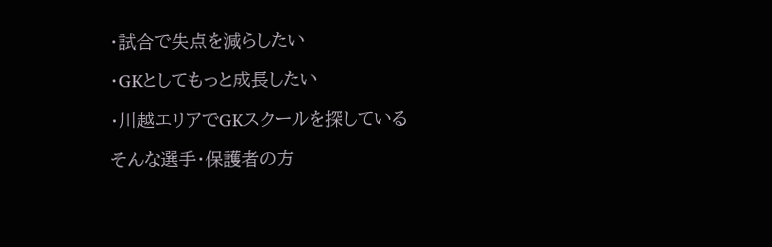・試合で失点を減らしたい

・GKとしてもっと成長したい

・川越エリアでGKスクールを探している

そんな選手・保護者の方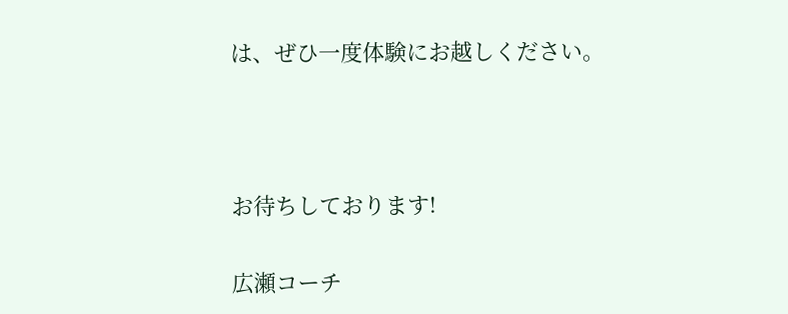は、ぜひ一度体験にお越しください。



お待ちしております!

広瀬コーチ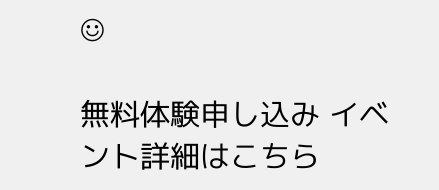☺

無料体験申し込み イベント詳細はこちら